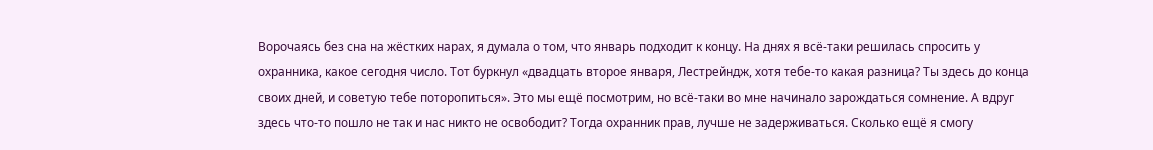Ворочаясь без сна на жёстких нарах, я думала о том, что январь подходит к концу. На днях я всё-таки решилась спросить у охранника, какое сегодня число. Тот буркнул «двадцать второе января, Лестрейндж, хотя тебе-то какая разница? Ты здесь до конца своих дней, и советую тебе поторопиться». Это мы ещё посмотрим, но всё-таки во мне начинало зарождаться сомнение. А вдруг здесь что-то пошло не так и нас никто не освободит? Тогда охранник прав, лучше не задерживаться. Сколько ещё я смогу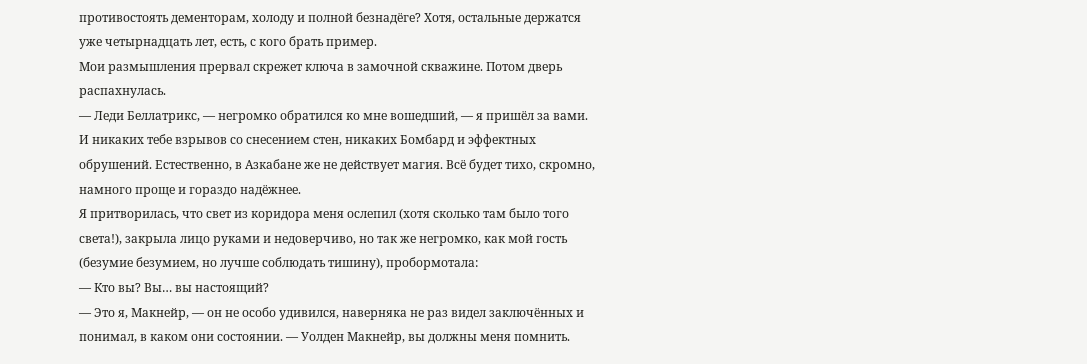противостоять дементорам, холоду и полной безнадёге? Хотя, остальные держатся уже четырнадцать лет, есть, с кого брать пример.
Мои размышления прервал скрежет ключа в замочной скважине. Потом дверь распахнулась.
— Леди Беллатрикс, — негромко обратился ко мне вошедший, — я пришёл за вами.
И никаких тебе взрывов со снесением стен, никаких Бомбард и эффектных обрушений. Естественно, в Азкабане же не действует магия. Всё будет тихо, скромно, намного проще и гораздо надёжнее.
Я притворилась, что свет из коридора меня ослепил (хотя сколько там было того света!), закрыла лицо руками и недоверчиво, но так же негромко, как мой гость (безумие безумием, но лучше соблюдать тишину), пробормотала:
— Кто вы? Вы… вы настоящий?
— Это я, Макнейр, — он не особо удивился, наверняка не раз видел заключённых и понимал, в каком они состоянии. — Уолден Макнейр, вы должны меня помнить.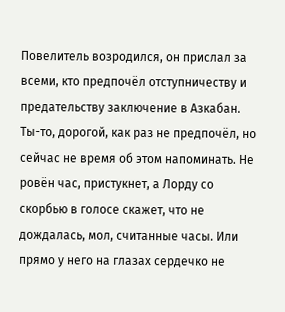Повелитель возродился, он прислал за всеми, кто предпочёл отступничеству и предательству заключение в Азкабан.
Ты-то, дорогой, как раз не предпочёл, но сейчас не время об этом напоминать. Не ровён час, пристукнет, а Лорду со скорбью в голосе скажет, что не дождалась, мол, считанные часы. Или прямо у него на глазах сердечко не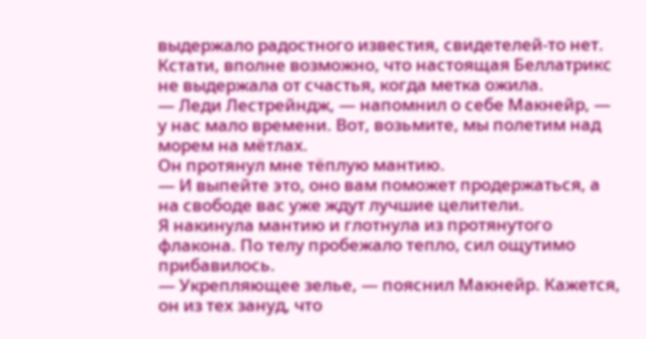выдержало радостного известия, свидетелей-то нет. Кстати, вполне возможно, что настоящая Беллатрикс не выдержала от счастья, когда метка ожила.
— Леди Лестрейндж, — напомнил о себе Макнейр, — у нас мало времени. Вот, возьмите, мы полетим над морем на мётлах.
Он протянул мне тёплую мантию.
— И выпейте это, оно вам поможет продержаться, а на свободе вас уже ждут лучшие целители.
Я накинула мантию и глотнула из протянутого флакона. По телу пробежало тепло, сил ощутимо прибавилось.
— Укрепляющее зелье, — пояснил Макнейр. Кажется, он из тех зануд, что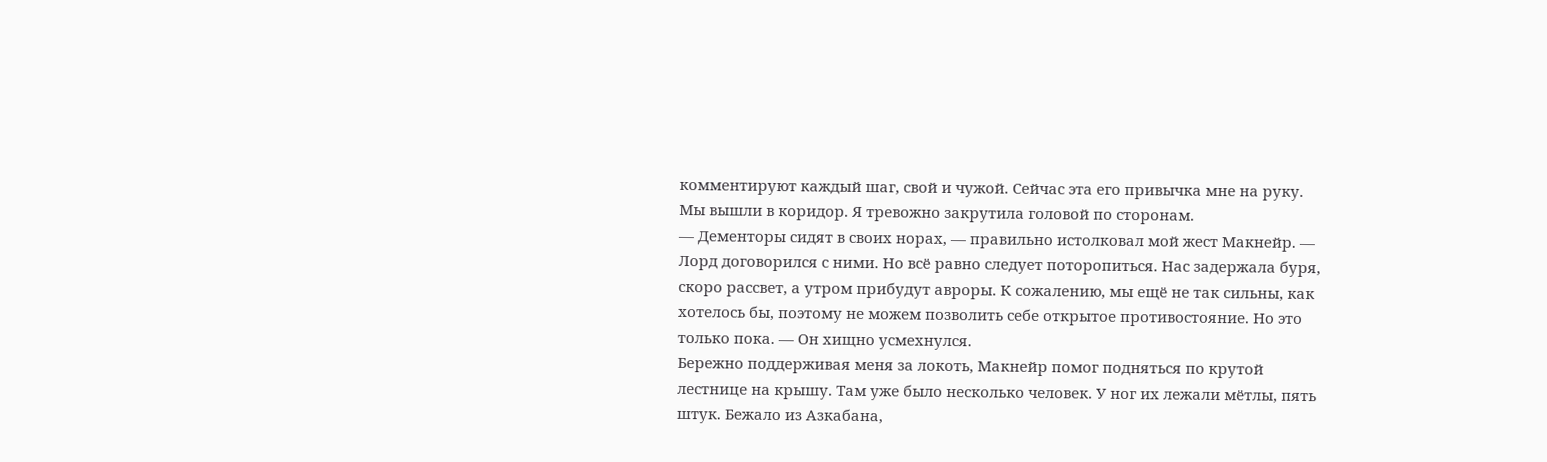комментируют каждый шаг, свой и чужой. Сейчас эта его привычка мне на руку.
Мы вышли в коридор. Я тревожно закрутила головой по сторонам.
— Дементоры сидят в своих норах, — правильно истолковал мой жест Макнейр. — Лорд договорился с ними. Но всё равно следует поторопиться. Нас задержала буря, скоро рассвет, а утром прибудут авроры. К сожалению, мы ещё не так сильны, как хотелось бы, поэтому не можем позволить себе открытое противостояние. Но это только пока. — Он хищно усмехнулся.
Бережно поддерживая меня за локоть, Макнейр помог подняться по крутой лестнице на крышу. Там уже было несколько человек. У ног их лежали мётлы, пять штук. Бежало из Азкабана,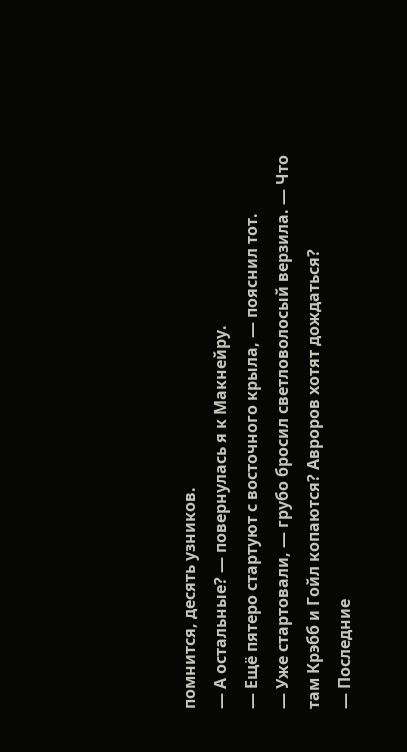помнится, десять узников.
— А остальные? — повернулась я к Макнейру.
— Ещё пятеро стартуют с восточного крыла, — пояснил тот.
— Уже стартовали, — грубо бросил светловолосый верзила. — Что там Крэбб и Гойл копаются? Авроров хотят дождаться?
— Последние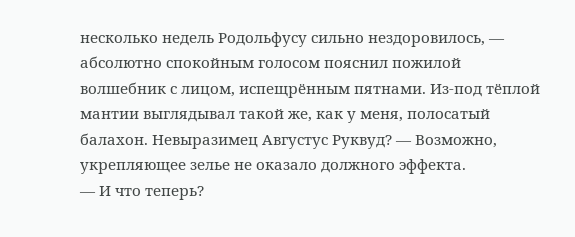несколько недель Родольфусу сильно нездоровилось, — абсолютно спокойным голосом пояснил пожилой волшебник с лицом, испещрённым пятнами. Из-под тёплой мантии выглядывал такой же, как у меня, полосатый балахон. Невыразимец Августус Руквуд? — Возможно, укрепляющее зелье не оказало должного эффекта.
— И что теперь?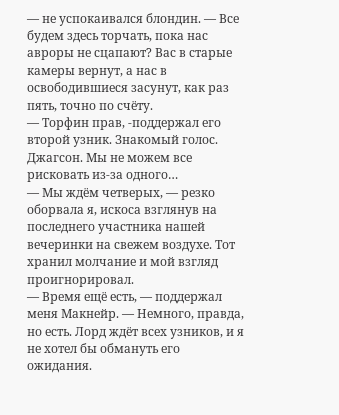— не успокаивался блондин. — Все будем здесь торчать, пока нас авроры не сцапают? Вас в старые камеры вернут, а нас в освободившиеся засунут, как раз пять, точно по счёту.
— Торфин прав, -поддержал его второй узник. Знакомый голос. Джагсон. Мы не можем все рисковать из-за одного…
— Мы ждём четверых, — резко оборвала я, искоса взглянув на последнего участника нашей вечеринки на свежем воздухе. Тот хранил молчание и мой взгляд проигнорировал.
— Время ещё есть, — поддержал меня Макнейр. — Немного, правда, но есть. Лорд ждёт всех узников, и я не хотел бы обмануть его ожидания.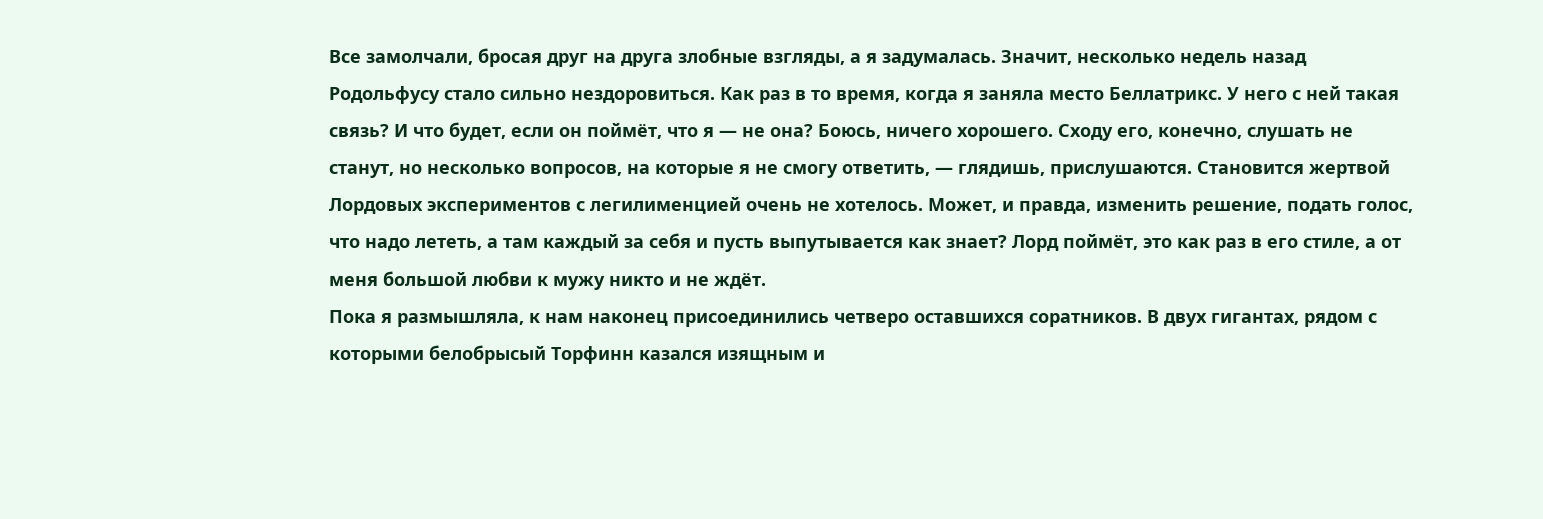Все замолчали, бросая друг на друга злобные взгляды, а я задумалась. Значит, несколько недель назад Родольфусу стало сильно нездоровиться. Как раз в то время, когда я заняла место Беллатрикс. У него с ней такая связь? И что будет, если он поймёт, что я — не она? Боюсь, ничего хорошего. Сходу его, конечно, слушать не станут, но несколько вопросов, на которые я не смогу ответить, — глядишь, прислушаются. Становится жертвой Лордовых экспериментов с легилименцией очень не хотелось. Может, и правда, изменить решение, подать голос, что надо лететь, а там каждый за себя и пусть выпутывается как знает? Лорд поймёт, это как раз в его стиле, а от меня большой любви к мужу никто и не ждёт.
Пока я размышляла, к нам наконец присоединились четверо оставшихся соратников. В двух гигантах, рядом с которыми белобрысый Торфинн казался изящным и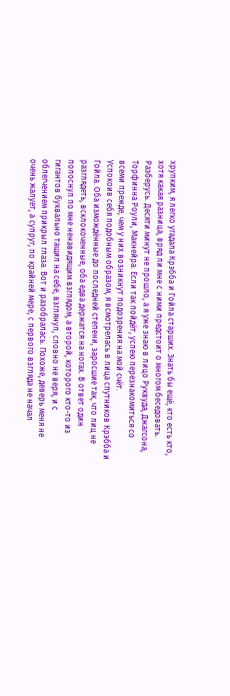хрупким, я легко угадала Крэбба и Гойла старших. Знать бы ещё, кто есть кто, хотя какая разница, вряд ли мне с ними предстоит о многом беседовать. Разберусь. Десяти минут не прошло, а я уже знаю в лицо Руквуда, Джагсона, Торфинна Роули, Макнейра. Если так пойдёт, успею перезнакомиться со всеми прежде, чем у них возникнут подозрения на мой счёт.
Успокоив себя подобным образом, я всмотрелась в лица спутников Крэбба и Гойла. Оба измождённые до последней степени, заросшие так, что лиц не разглядеть, всклокоченные, оба едва держатся на ногах. В ответ один полоснул по мне ненавидящим взглядом, а второй, которого кто-то из гигантов буквально тащил на себе, взглянул, словно не веря, и с облегчением прикрыл глаза. Вот и разобралась. Похоже, деверь меня не очень жалует, а супруг, по крайней мере, с первого взгляда не начал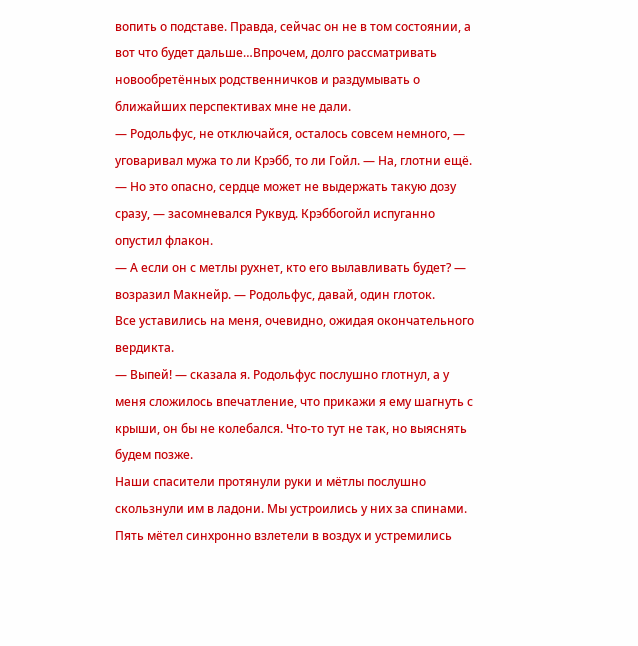вопить о подставе. Правда, сейчас он не в том состоянии, а вот что будет дальше…Впрочем, долго рассматривать новообретённых родственничков и раздумывать о ближайших перспективах мне не дали.
— Родольфус, не отключайся, осталось совсем немного, — уговаривал мужа то ли Крэбб, то ли Гойл. — На, глотни ещё.
— Но это опасно, сердце может не выдержать такую дозу сразу, — засомневался Руквуд. Крэббогойл испуганно опустил флакон.
— А если он с метлы рухнет, кто его вылавливать будет? — возразил Макнейр. — Родольфус, давай, один глоток.
Все уставились на меня, очевидно, ожидая окончательного вердикта.
— Выпей! — сказала я. Родольфус послушно глотнул, а у меня сложилось впечатление, что прикажи я ему шагнуть с крыши, он бы не колебался. Что-то тут не так, но выяснять будем позже.
Наши спасители протянули руки и мётлы послушно скользнули им в ладони. Мы устроились у них за спинами. Пять мётел синхронно взлетели в воздух и устремились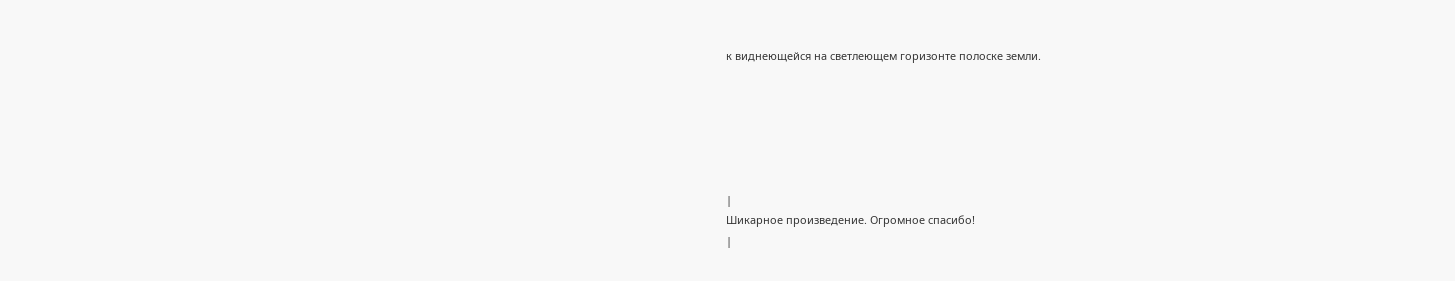к виднеющейся на светлеющем горизонте полоске земли.






|
Шикарное произведение. Огромное спасибо!
|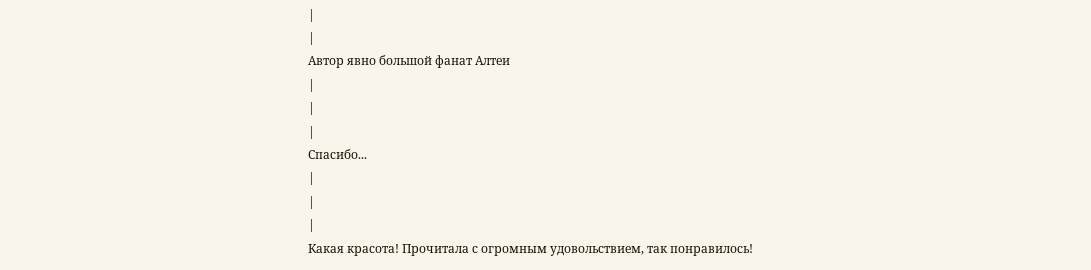|
|
Автор явно большой фанат Алтеи
|
|
|
Спасибо...
|
|
|
Какая красота! Прочитала с огромным удовольствием, так понравилось!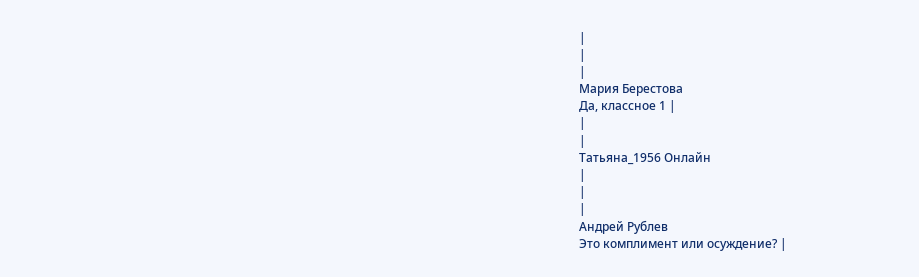|
|
|
Мария Берестова
Да, классное 1 |
|
|
Татьяна_1956 Онлайн
|
|
|
Андрей Рублев
Это комплимент или осуждение? |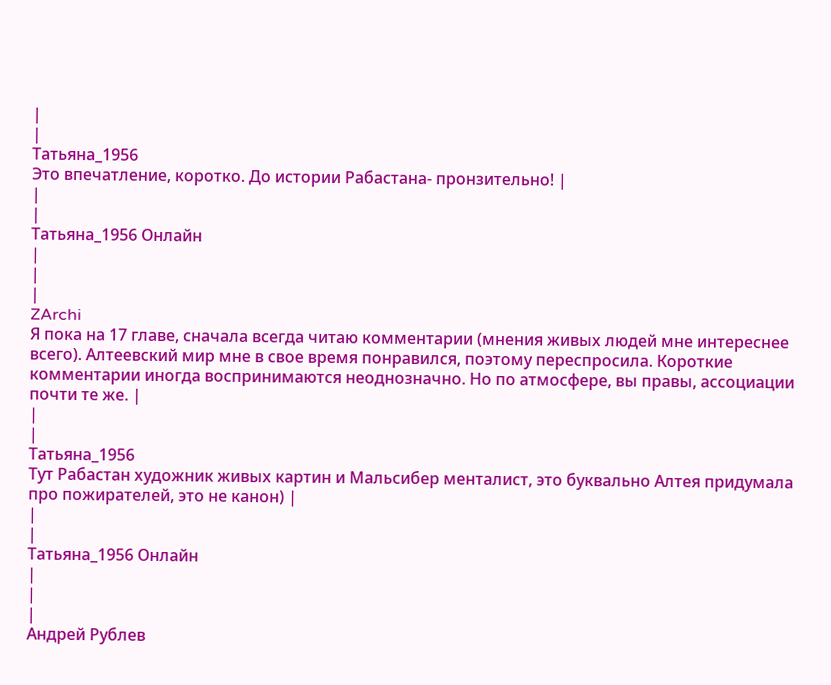|
|
Татьяна_1956
Это впечатление, коротко. До истории Рабастана- пронзительно! |
|
|
Татьяна_1956 Онлайн
|
|
|
ZArchi
Я пока на 17 главе, сначала всегда читаю комментарии (мнения живых людей мне интереснее всего). Алтеевский мир мне в свое время понравился, поэтому переспросила. Короткие комментарии иногда воспринимаются неоднозначно. Но по атмосфере, вы правы, ассоциации почти те же. |
|
|
Татьяна_1956
Тут Рабастан художник живых картин и Мальсибер менталист, это буквально Алтея придумала про пожирателей, это не канон) |
|
|
Татьяна_1956 Онлайн
|
|
|
Андрей Рублев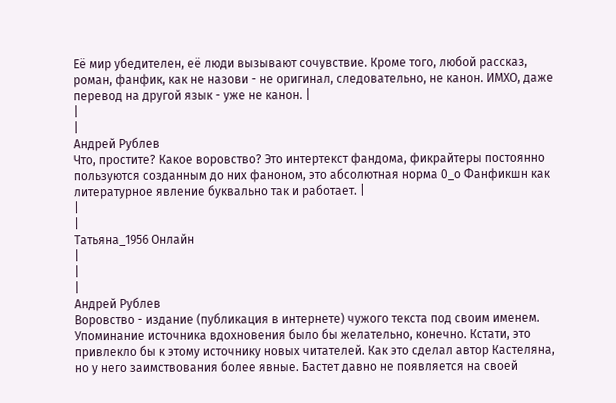Её мир убедителен, её люди вызывают сочувствие. Кроме того, любой рассказ, роман, фанфик, как не назови - не оригинал, следовательно, не канон. ИМХО, даже перевод на другой язык - уже не канон. |
|
|
Андрей Рублев
Что, простите? Какое воровство? Это интертекст фандома, фикрайтеры постоянно пользуются созданным до них фаноном, это абсолютная норма 0_о Фанфикшн как литературное явление буквально так и работает. |
|
|
Татьяна_1956 Онлайн
|
|
|
Андрей Рублев
Воровство - издание (публикация в интернете) чужого текста под своим именем. Упоминание источника вдохновения было бы желательно, конечно. Кстати, это привлекло бы к этому источнику новых читателей. Как это сделал автор Кастеляна, но у него заимствования более явные. Бастет давно не появляется на своей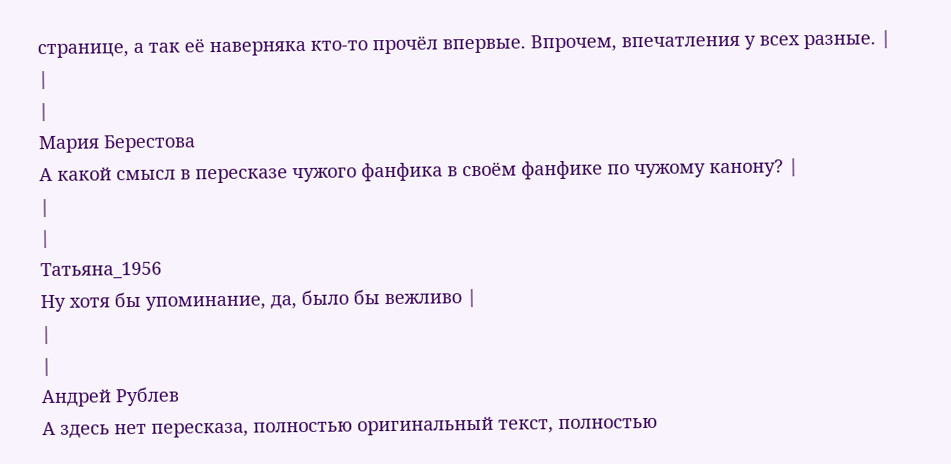странице, а так её наверняка кто-то прочёл впервые. Впрочем, впечатления у всех разные. |
|
|
Мария Берестова
А какой смысл в пересказе чужого фанфика в своём фанфике по чужому канону? |
|
|
Татьяна_1956
Ну хотя бы упоминание, да, было бы вежливо |
|
|
Андрей Рублев
А здесь нет пересказа, полностью оригинальный текст, полностью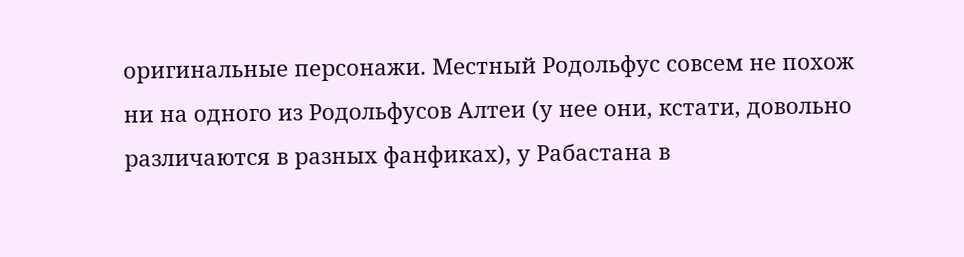оригинальные персонажи. Местный Родольфус совсем не похож ни на одного из Родольфусов Алтеи (у нее они, кстати, довольно различаются в разных фанфиках), у Рабастана в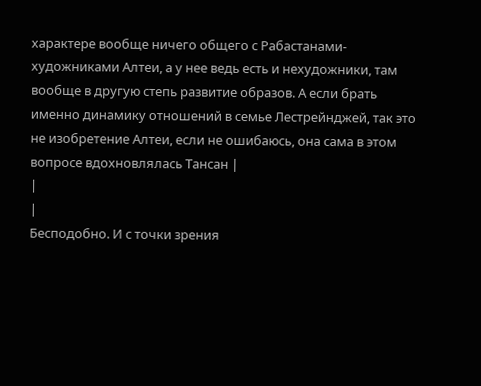характере вообще ничего общего с Рабастанами-художниками Алтеи, а у нее ведь есть и нехудожники, там вообще в другую степь развитие образов. А если брать именно динамику отношений в семье Лестрейнджей, так это не изобретение Алтеи, если не ошибаюсь, она сама в этом вопросе вдохновлялась Тансан |
|
|
Бесподобно. И с точки зрения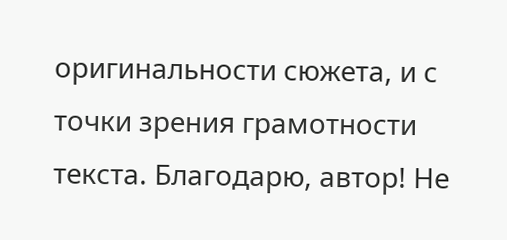оригинальности сюжета, и с точки зрения грамотности текста. Благодарю, автор! Не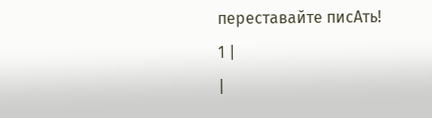переставайте писАть!
1 |
|